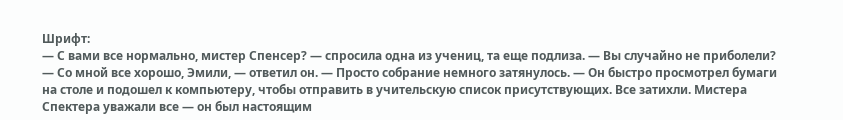Шрифт:
— С вами все нормально, мистер Спенсер? — спросила одна из учениц, та еще подлиза. — Вы случайно не приболели?
— Со мной все хорошо, Эмили, — ответил он. — Просто собрание немного затянулось. — Он быстро просмотрел бумаги на столе и подошел к компьютеру, чтобы отправить в учительскую список присутствующих. Все затихли. Мистера Спектера уважали все — он был настоящим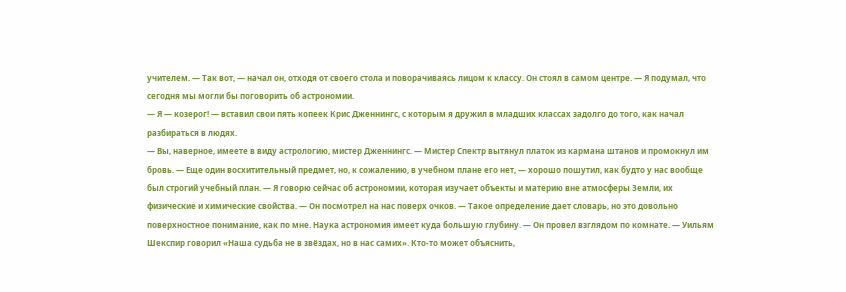учителем. — Так вот, — начал он, отходя от своего стола и поворачиваясь лицом к классу. Он стоял в самом центре. — Я подумал, что сегодня мы могли бы поговорить об астрономии.
— Я — козерог! — вставил свои пять копеек Крис Дженнингс, с которым я дружил в младших классах задолго до того, как начал разбираться в людях.
— Вы, наверное, имеете в виду астрологию, мистер Дженнингс. — Мистер Спектр вытянул платок из кармана штанов и промокнул им бровь. — Еще один восхитительный предмет, но, к сожалению, в учебном плане его нет, — хорошо пошутил, как будто у нас вообще был строгий учебный план. — Я говорю сейчас об астрономии, которая изучает объекты и материю вне атмосферы Земли, их физические и химические свойства. — Он посмотрел на нас поверх очков. — Такое определение дает словарь, но это довольно поверхностное понимание, как по мне. Наука астрономия имеет куда большую глубину. — Он провел взглядом по комнате. — Уильям Шекспир говорил «Наша судьба не в звёздах, но в нас самих». Кто-то может объяснить,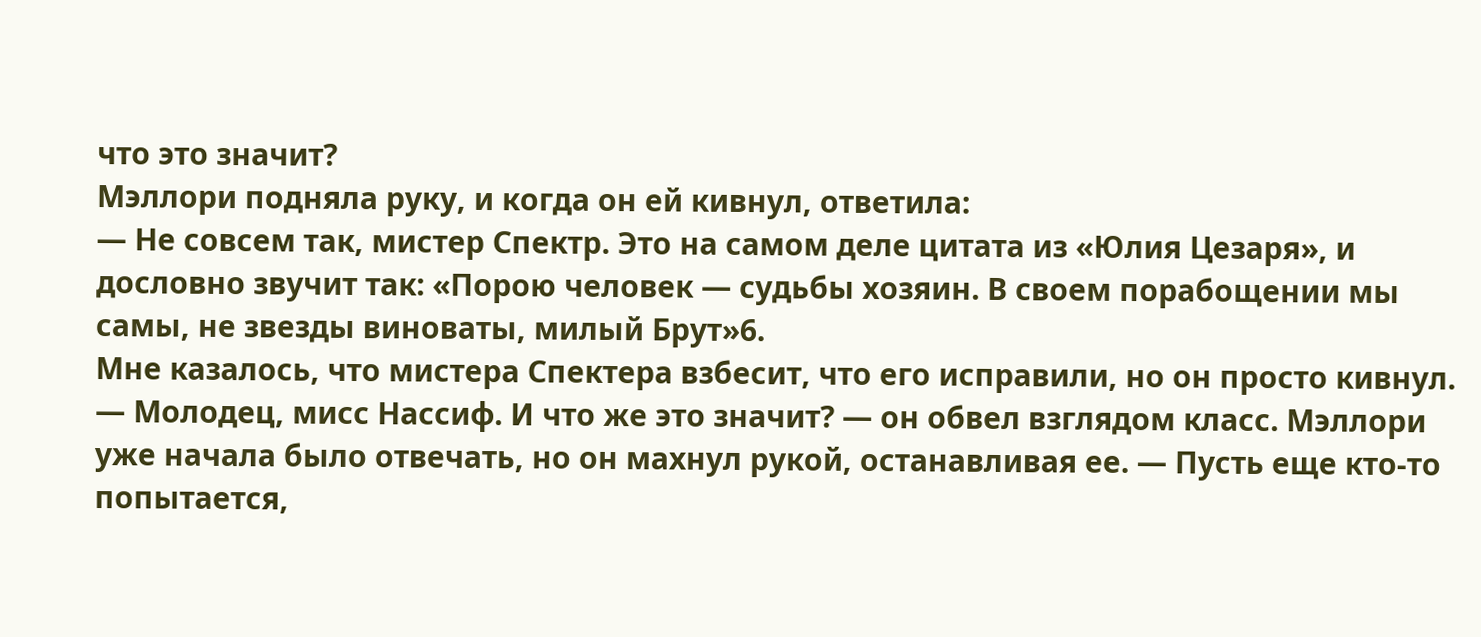что это значит?
Мэллори подняла руку, и когда он ей кивнул, ответила:
— Не совсем так, мистер Спектр. Это на самом деле цитата из «Юлия Цезаря», и дословно звучит так: «Порою человек — судьбы хозяин. В своем порабощении мы самы, не звезды виноваты, милый Брут»6.
Мне казалось, что мистера Спектера взбесит, что его исправили, но он просто кивнул.
— Молодец, мисс Нассиф. И что же это значит? — он обвел взглядом класс. Мэллори уже начала было отвечать, но он махнул рукой, останавливая ее. — Пусть еще кто-то попытается,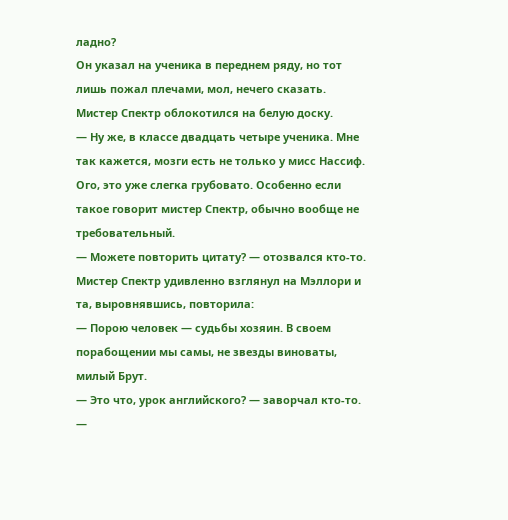ладно?
Он указал на ученика в переднем ряду, но тот лишь пожал плечами, мол, нечего сказать. Мистер Спектр облокотился на белую доску.
— Ну же, в классе двадцать четыре ученика. Мне так кажется, мозги есть не только у мисс Нассиф.
Ого, это уже слегка грубовато. Особенно если такое говорит мистер Спектр, обычно вообще не требовательный.
— Можете повторить цитату? — отозвался кто-то.
Мистер Спектр удивленно взглянул на Мэллори и та, выровнявшись, повторила:
— Порою человек — судьбы хозяин. В своем порабощении мы самы, не звезды виноваты, милый Брут.
— Это что, урок английского? — заворчал кто-то. —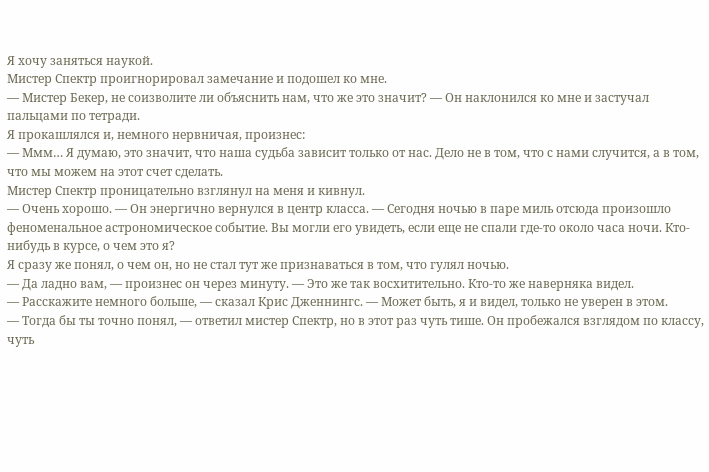Я хочу заняться наукой.
Мистер Спектр проигнорировал замечание и подошел ко мне.
— Мистер Бекер, не соизволите ли объяснить нам, что же это значит? — Он наклонился ко мне и застучал пальцами по тетради.
Я прокашлялся и, немного нервничая, произнес:
— Ммм… Я думаю, это значит, что наша судьба зависит только от нас. Дело не в том, что с нами случится, а в том, что мы можем на этот счет сделать.
Мистер Спектр проницательно взглянул на меня и кивнул.
— Очень хорошо. — Он энергично вернулся в центр класса. — Сегодня ночью в паре миль отсюда произошло феноменальное астрономическое событие. Вы могли его увидеть, если еще не спали где-то около часа ночи. Кто-нибудь в курсе, о чем это я?
Я сразу же понял, о чем он, но не стал тут же признаваться в том, что гулял ночью.
— Да ладно вам, — произнес он через минуту. — Это же так восхитительно. Кто-то же наверняка видел.
— Расскажите немного больше, — сказал Крис Дженнингс. — Может быть, я и видел, только не уверен в этом.
— Тогда бы ты точно понял, — ответил мистер Спектр, но в этот раз чуть тише. Он пробежался взглядом по классу, чуть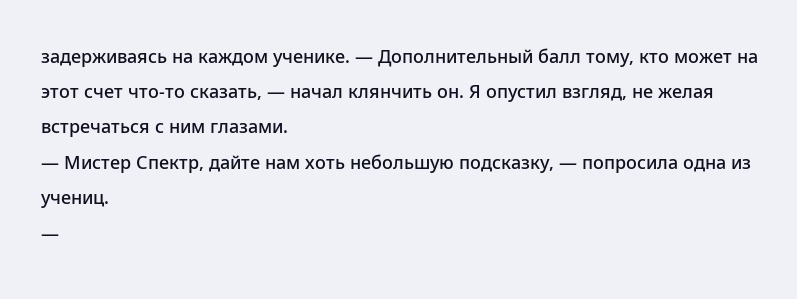задерживаясь на каждом ученике. — Дополнительный балл тому, кто может на этот счет что-то сказать, — начал клянчить он. Я опустил взгляд, не желая встречаться с ним глазами.
— Мистер Спектр, дайте нам хоть небольшую подсказку, — попросила одна из учениц.
—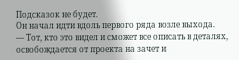Подсказок не будет.
Он начал идти вдоль первого ряда возле выхода.
— Тот, кто это видел и сможет все описать в деталях, освобождается от проекта на зачет и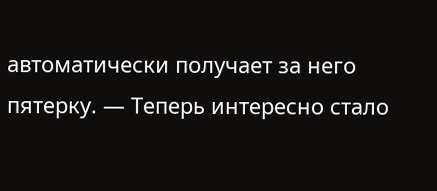автоматически получает за него пятерку. — Теперь интересно стало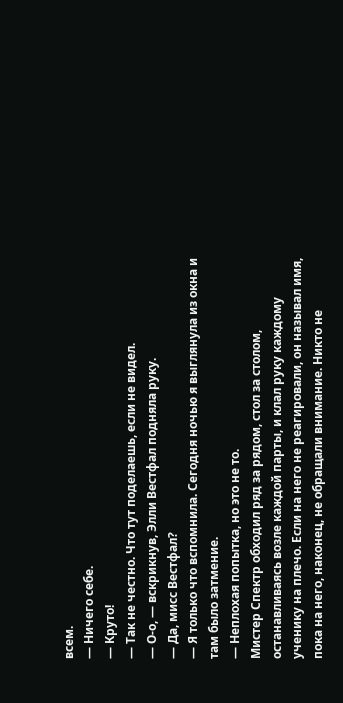всем.
— Ничего себе.
— Круто!
— Так не честно. Что тут поделаешь, если не видел.
— О-о, — вскрикнув, Элли Вестфал подняла руку.
— Да, мисс Вестфал?
— Я только что вспомнила. Сегодня ночью я выглянула из окна и там было затмение.
— Неплохая попытка, но это не то.
Мистер Спектр обходил ряд за рядом, стол за столом, останавливаясь возле каждой парты, и клал руку каждому ученику на плечо. Если на него не реагировали, он называл имя, пока на него, наконец, не обращали внимание. Никто не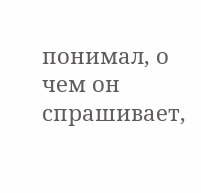понимал, о чем он спрашивает,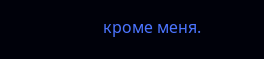кроме меня.